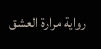رواية مرارة العشق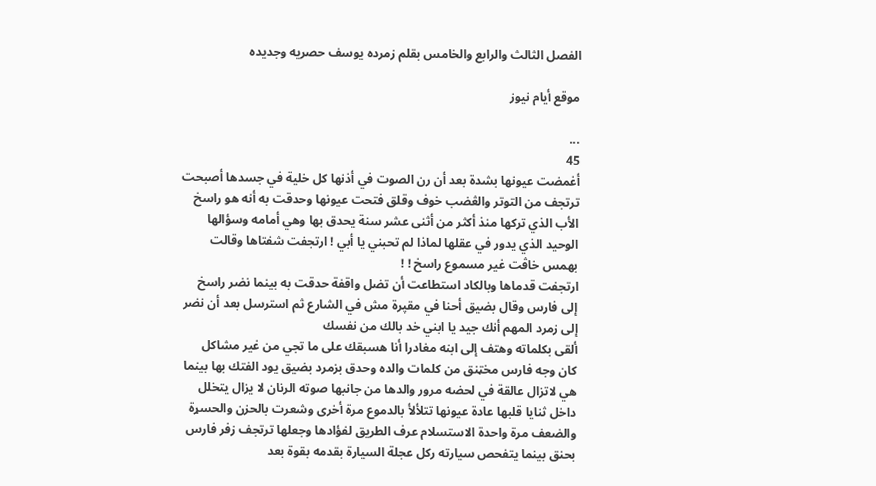الفصل الثالث والرابع والخامس بقلم زمرده يوسف حصريه وجديده

موقع أيام نيوز

...
45
أغمضت عيونها بشدة بعد أن رن الصوت في أذنها كل خلية في جسدها أصبحت ترتجف من التوتر والڠضب خوف وقلق فتحت عيونها وحدقت به أنه هو راسخ الأب الذي تركها منذ أكثر من أثنى عشر سنة يحدق بها وهي أمامه وسؤالها الوحيد الذي يدور في عقلها لماذا لم تحبني يا أبي ! ارتجفت شفتاها وقالت بهمس خاڤت غير مسموع راسخ ! !
ارتجفت قدماها وبالكاد استطاعت أن تضل واقفة حدقت به بينما نضر راسخ إلى فارس وقال بضيق أحنا في مقپرة مش في الشارع ثم استرسل بعد أن نضر إلى زمرد المهم أنك جيد يا ابني خد بالك من نفسك
ألقى بكلماته وهتف إلى ابنه مغادرا أنا هسبقك على ما تجي من غير مشاكل
كان وجه فارس مخټنق من كلمات والده وحدق بزمرد بضيق يود الفتك بها بينما هي لاتزال عالقة في لحضه مرور والدها من جانبها صوته الرنان لا يزال يتخلل داخل ثنايا قلبها عادة عيونها تتلألأ بالدموع مرة أخرى وشعرت بالحزن والحسړة والضعف مرة واحدة الاستسلام عرف الطريق لفؤادها وجعلها ترتجف زفر فارس بحنق بينما يتفحص سيارته ركل عجلة السيارة بقدمه بقوة بعد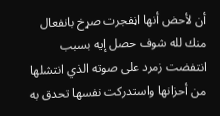أن لأحض أنها اڼفجرت صړخ بانفعال منك لله شوف حصل إيه بسبب
انتفضت زمرد على صوته الذي انتشلها من أحزانها واستدركت نفسها تحدق به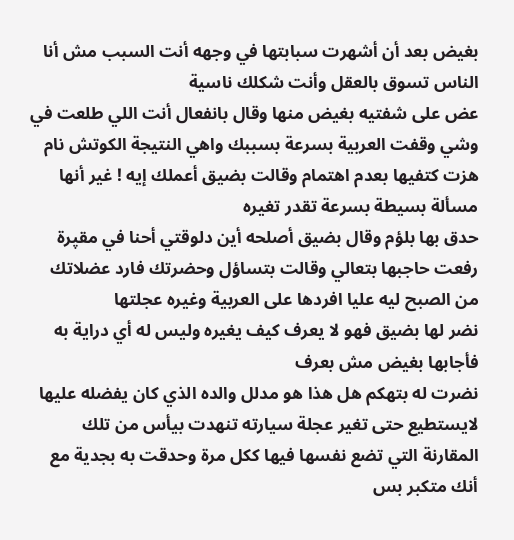بغيض بعد أن أشهرت سبابتها في وجهه أنت السبب مش أنا الناس تسوق بالعقل وأنت شكلك ناسية
عض على شفتيه بغيض منها وقال بانفعال أنت اللي طلعت في وشي وقفت العربية بسرعة بسببك واهي النتيجة الكوتش نام
هزت كتفيها بعدم اهتمام وقالت بضيق أعملك إيه ! غير أنها مسألة بسيطة بسرعة تقدر تغيره
حدق بها بلؤم وقال بضيق أصلحه أين دلوقتي أحنا في مقپرة رفعت حاجبها بتعالي وقالت بتساؤل وحضرتك فارد عضلاتك من الصبح ليه عليا افردها على العربية وغيره عجلتها
نضر لها بضيق فهو لا يعرف كيف يغيره وليس له أي دراية به فأجابها بغيض مش بعرف
نضرت له بتهكم هل هذا هو مدلل والده الذي كان يفضله عليها لايستطيع حتى تغير عجلة سيارته تنهدت بيأس من تلك المقارنة التي تضع نفسها فيها ككل مرة وحدقت به بجدية مع أنك متكبر بس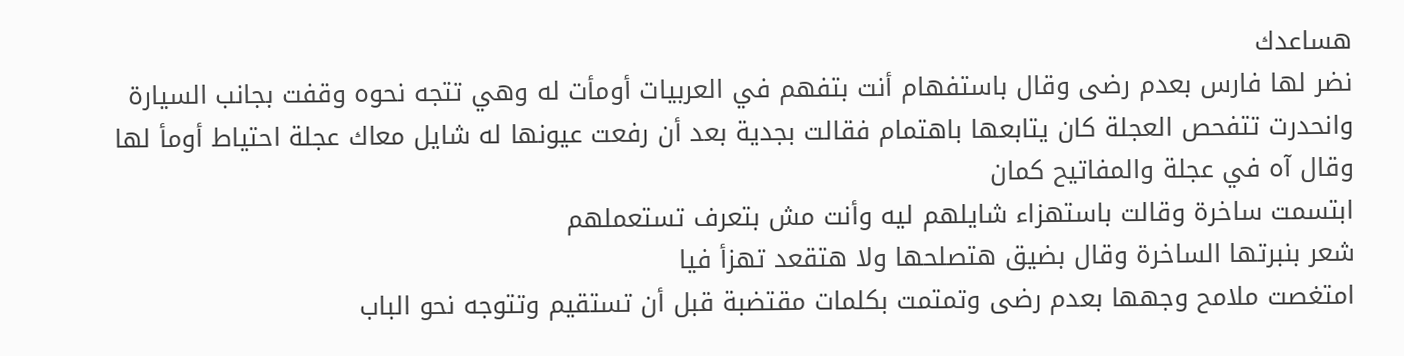هساعدك
نضر لها فارس بعدم رضى وقال باستفهام أنت بتفهم في العربيات أومأت له وهي تتجه نحوه وقفت بجانب السيارة وانحدرت تتفحص العجلة كان يتابعها باهتمام فقالت بجدية بعد أن رفعت عيونها له شايل معاك عجلة احتياط أومأ لها وقال آه في عجلة والمفاتيح كمان
ابتسمت ساخرة وقالت باستهزاء شايلهم ليه وأنت مش بتعرف تستعملهم
شعر بنبرتها الساخرة وقال بضيق هتصلحها ولا هتقعد تهزأ فيا
امتغصت ملامح وجهها بعدم رضى وتمتمت بكلمات مقتضبة قبل أن تستقيم وتتوجه نحو الباب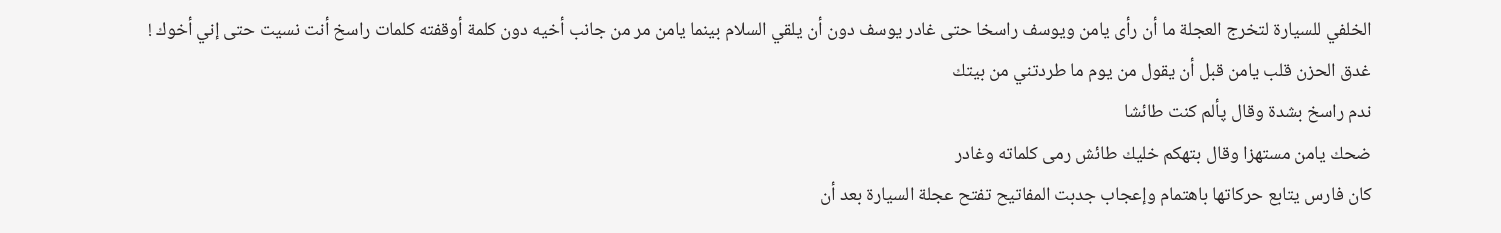الخلفي للسيارة لتخرج العجلة ما أن رأى يامن ويوسف راسخا حتى غادر يوسف دون أن يلقي السلام بينما يامن مر من جانب أخيه دون كلمة أوقفته كلمات راسخ أنت نسيت حتى إني أخوك !
غدق الحزن قلب يامن قبل أن يقول من يوم ما طردتني من بيتك
ندم راسخ بشدة وقال پألم كنت طائشا
ضحك يامن مستهزا وقال بتهكم خليك طائش رمى كلماته وغادر
كان فارس يتابع حركاتها باهتمام وإعجاب جدبت المفاتيح تفتح عجلة السيارة بعد أن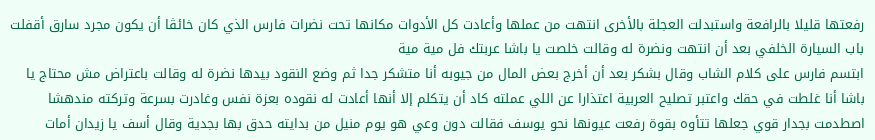رفعتها قليلا بالرافعة واستبدلت العجلة بالأخرى انتهت من عملها وأعادت كل الأدوات مكانها تحت نضرات فارس الذي كان خائڤا أن يكون مجرد سارق أقفلت باب السيارة الخلفي بعد أن انتهت ونضرة له وقالت خلصت يا باشا عربتك فل مية مية
ابتسم فارس على كلام الشاب وقال بشكر بعد أن أخرج بعض المال من جيوبه أنا متشكر جدا ثم وضع النقود بيدها نضرة له وقالت باعتراض مش محتاج يا باشا أنا غلطت في حقك واعتبر تصليح العربية اعتذارا عن اللي عملته كاد أن يتكلم إلا أنها أعادت له نقوده بعزة نفس وغادرت بسرعة وتركته مندهشا اصطدمت بجدار قوي جعلها تتأوه بقوة رفعت عيونها نحو يوسف فقالت دون وعي هو يوم منيل من بدايته حدق بها بجدية وقال أسف يا زيدان أمات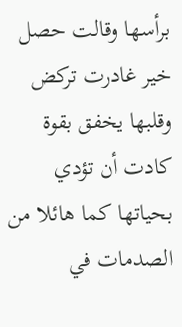برأسها وقالت حصل خير غادرت تركض وقلبها يخفق بقوة كادت أن تؤدي بحياتها كما هائلا من الصدمات في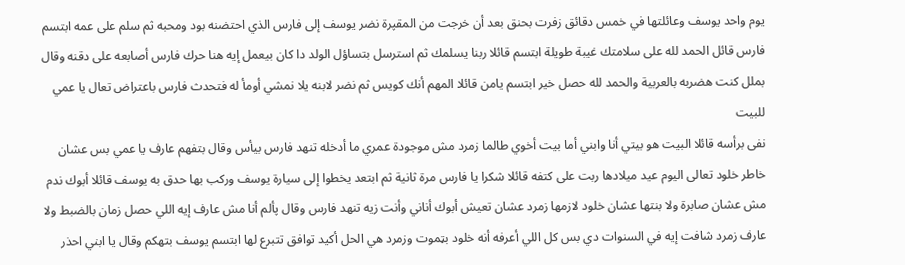يوم واحد يوسف وعائلتها في خمس دقائق زفرت بحنق بعد أن خرجت من المقپرة نضر يوسف إلى فارس الذي احتضنه بود ومحبه ثم سلم على عمه ابتسم فارس قائل الحمد لله على سلامتك غيبة طويلة ابتسم قائلا ربنا يسلمك ثم استرسل بتساؤل الولد دا كان بيعمل إيه هنا حرك فارس أصابعه على دقنه وقال بملل كنت هضربه بالعربية والحمد لله حصل خير ابتسم يامن قائلا المهم أنك كويس ثم نضر لابنه يلا نمشي أومأ له فتحدث فارس باعتراض تعال يا عمي للبيت
نفى برأسه قائلا البيت هو بيتي أنا وابني أما بيت أخوي طالما زمرد مش موجودة عمري ما أدخله تنهد فارس بيأس وقال بتفهم عارف يا عمي بس عشان خاطر خلود تعالى اليوم عيد ميلادها ربت على كتفه قائلا شكرا يا فارس مرة ثانية ثم ابتعد يخطوا إلى سيارة يوسف وركب بها حدق به يوسف قائلا أبوك ندم مش عشان صابرة ولا بنتها عشان خلود لازمها زمرد عشان تعيش أبوك أناني وأنت زيه تنهد فارس وقال پألم أنا مش عارف إيه اللي حصل زمان بالضبط ولا عارف زمرد شافت إيه في السنوات دي بس كل اللي أعرفه أنه خلود بټموت وزمرد هي الحل أكيد توافق تتبرع لها ابتسم يوسف بتهكم وقال يا ابني احذر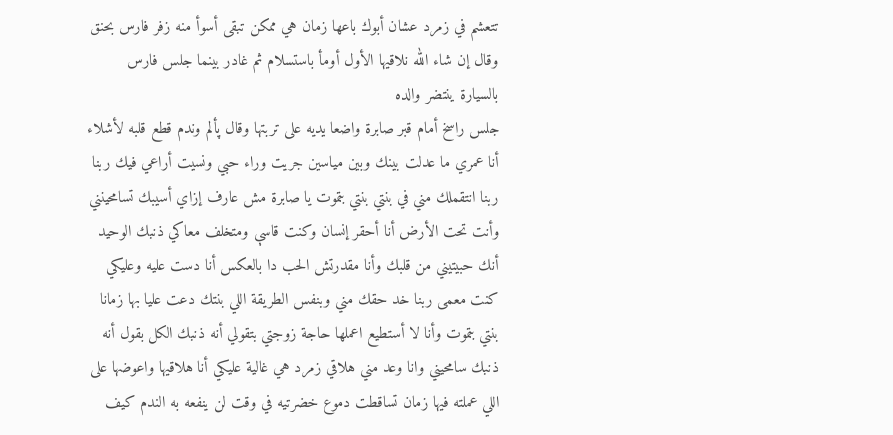تتعشم في زمرد عشان أبوك باعها زمان هي ممكن تبقى أسوأ منه زفر فارس بحنق وقال إن شاء الله نلاقيها الأول أومأ باستسلام ثم غادر بينما جلس فارس بالسيارة ينتضر والده
جلس راسخ أمام قبر صابرة واضعا يديه على تربتها وقال پألم وندم قطع قلبه لأشلاء أنا عمري ما عدلت بينك وبين مياسين جريت وراء حبي ونسيت أراعي فيك ربنا ربنا انتقملك مني في بنتي بنتي بټموت يا صابرة مش عارف إزاي أسيبك تسامحينني وأنت تحت الأرض أنا أحقر إنسان وكنت قاسې ومتخلف معاكي ذنبك الوحيد أنك حبيتيني من قلبك وأنا مقدرتش الحب دا بالعكس أنا دست عليه وعليكي كنت معمى ربنا خد حقك مني وبنفس الطريقة اللي بنتك دعت عليا بها زمانا بنتي بټموت وأنا لا أستطيع اعملها حاجة زوجتي بتقولي أنه ذنبك الكل بقول أنه ذنبك سامحيني وانا وعد مني هلاقي زمرد هي غالية عليكي أنا هلاقيها واعوضها على اللي عملته فيها زمان تساقطت دموع خضرتيه في وقت لن ينفعه به الندم كيف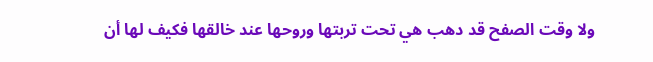ولا وقت الصفح قد دهب هي تحت تربتها وروحها عند خالقها فكيف لها أن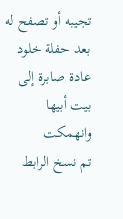تجيبه أو تصفح له
بعد حفلة خلود عادة صابرة إلى بيت أبيها وانهمكت
تم نسخ الرابط